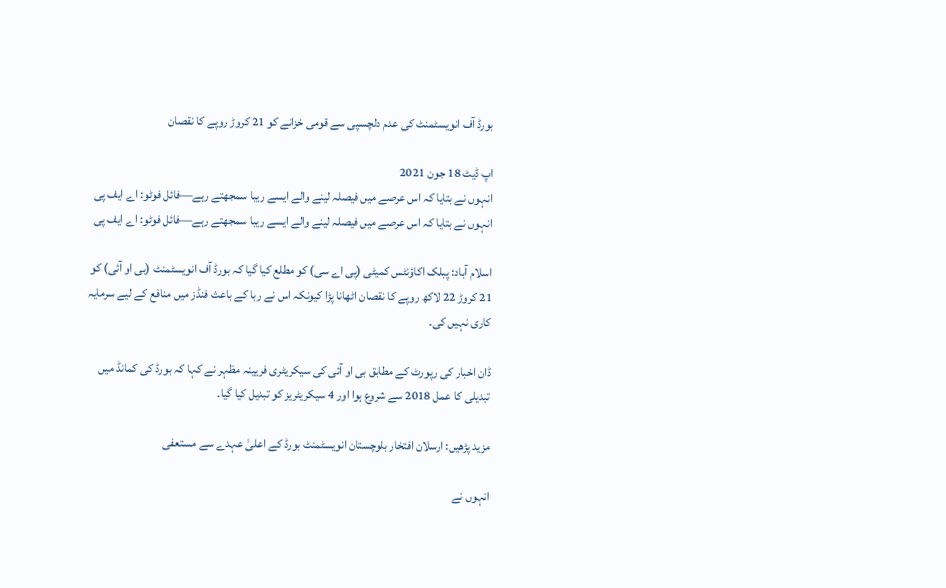بورڈ آف انویسٹمنٹ کی عدم دلچسپی سے قومی خزانے کو 21 کروڑ روپے کا نقصان

اپ ڈیٹ 18 جون 2021
انہوں نے بتایا کہ اس عرصے میں فیصلہ لینے والے ایسے ریبا سمجھتے رہے—فائل فوٹو: اے ایف پی
انہوں نے بتایا کہ اس عرصے میں فیصلہ لینے والے ایسے ریبا سمجھتے رہے—فائل فوٹو: اے ایف پی

اسلام آباد: پبلک اکاؤنٹس کمیٹی (پی اے سی) کو مطلع کیا گیا کہ بورڈ آف انویسٹمنٹ (بی او آئی) کو 21 کروڑ 22 لاکھ روپے کا نقصان اٹھانا پڑا کیونکہ اس نے ربا کے باعث فنڈز میں منافع کے لیے سرمایہ کاری نہیں کی۔

ڈان اخبار کی رپورٹ کے مطابق بی او آئی کی سیکریٹری فریینہ مظہر نے کہا کہ بورڈ کی کمانڈ میں تبدیلی کا عمل 2018 سے شروع ہوا اور 4 سیکریٹریز کو تبدیل کیا گیا۔

مزید پڑھیں: ارسلان افتخار بلوچستان انویسٹمنٹ بورڈ کے اعلیٰ عہدے سے مستعفی

انہوں نے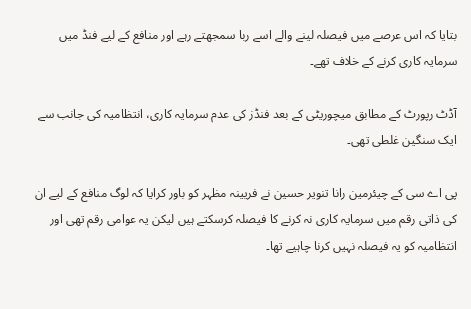بتایا کہ اس عرصے میں فیصلہ لینے والے اسے ربا سمجھتے رہے اور منافع کے لیے فنڈ میں سرمایہ کاری کرنے کے خلاف تھے۔

آڈٹ رپورٹ کے مطابق میچوریٹی کے بعد فنڈز کی عدم سرمایہ کاری، انتظامیہ کی جانب سے ایک سنگین غلطی تھی۔

پی اے سی کے چیئرمین رانا تنویر حسین نے فریینہ مظہر کو باور کرایا کہ لوگ منافع کے لیے ان کی ذاتی رقم میں سرمایہ کاری نہ کرنے کا فیصلہ کرسکتے ہیں لیکن یہ عوامی رقم تھی اور انتظامیہ کو یہ فیصلہ نہیں کرنا چاہیے تھا۔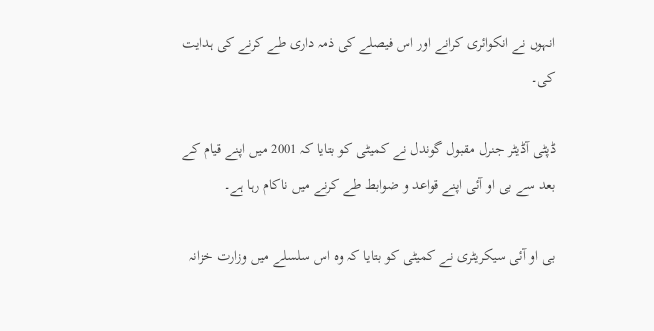انہوں نے انکوائری کرانے اور اس فیصلے کی ذمہ داری طے کرنے کی ہدایت کی۔

ڈپٹی آڈیٹر جنرل مقبول گوندل نے کمیٹی کو بتایا کہ 2001 میں اپنے قیام کے بعد سے بی او آئی اپنے قواعد و ضوابط طے کرنے میں ناکام رہا ہے۔

بی او آئی سیکریٹری نے کمیٹی کو بتایا کہ وہ اس سلسلے میں وزارت خزانہ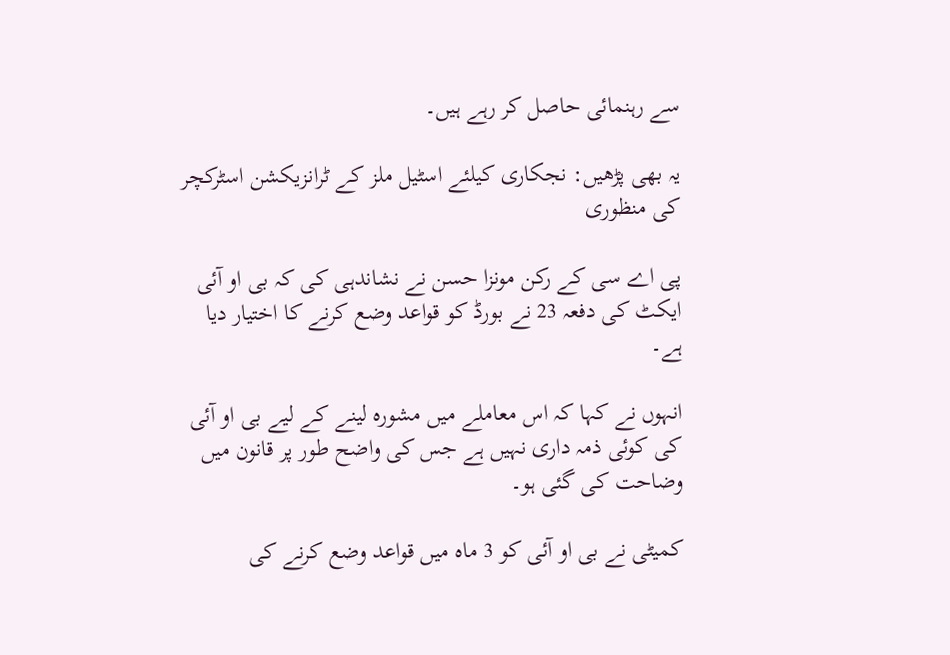سے رہنمائی حاصل کر رہے ہیں۔

یہ بھی پڑھیں: نجکاری کیلئے اسٹیل ملز کے ٹرانزیکشن اسٹرکچر کی منظوری

پی اے سی کے رکن مونزا حسن نے نشاندہی کی کہ بی او آئی ایکٹ کی دفعہ 23 نے بورڈ کو قواعد وضع کرنے کا اختیار دیا ہے۔

انہوں نے کہا کہ اس معاملے میں مشورہ لینے کے لیے بی او آئی کی کوئی ذمہ داری نہیں ہے جس کی واضح طور پر قانون میں وضاحت کی گئی ہو۔

کمیٹی نے بی او آئی کو 3 ماہ میں قواعد وضع کرنے کی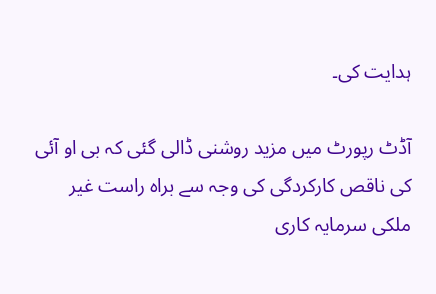ہدایت کی۔

آڈٹ رپورٹ میں مزید روشنی ڈالی گئی کہ بی او آئی کی ناقص کارکردگی کی وجہ سے براہ راست غیر ملکی سرمایہ کاری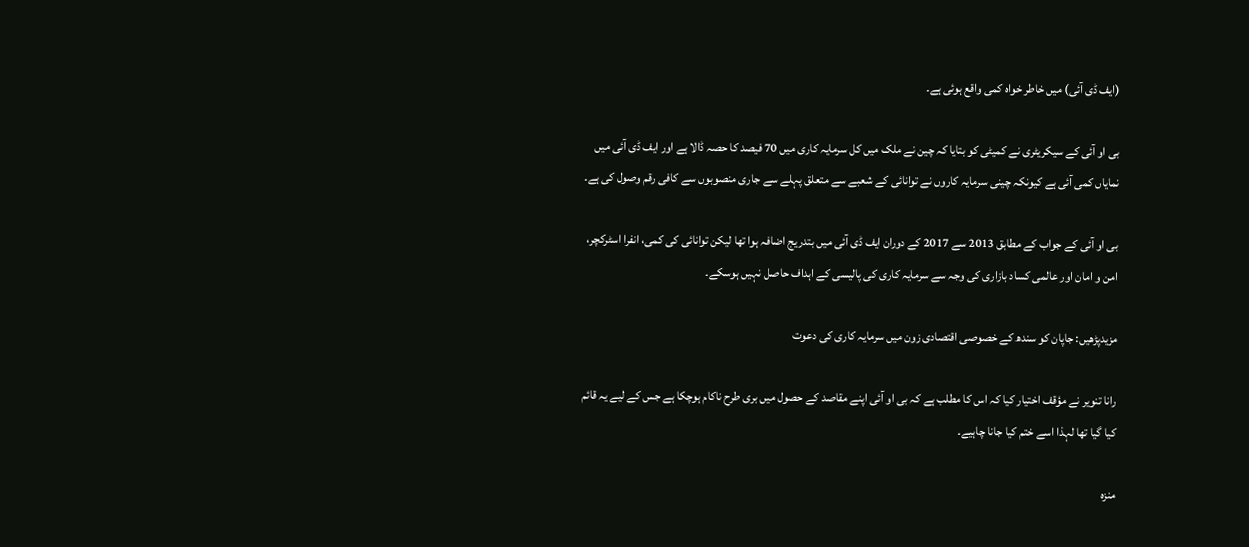(ایف ڈی آئی) میں خاطر خواہ کمی واقع ہوئی ہے۔

بی او آئی کے سیکریٹری نے کمیٹی کو بتایا کہ چین نے ملک میں کل سرمایہ کاری میں 70 فیصد کا حصہ ڈالا ہے اور ایف ڈی آئی میں نمایاں کمی آئی ہے کیونکہ چینی سرمایہ کاروں نے توانائی کے شعبے سے متعلق پہلے سے جاری منصوبوں سے کافی رقم وصول کی ہے۔

بی او آئی کے جواب کے مطابق 2013 سے 2017 کے دوران ایف ڈی آئی میں بتدریج اضافہ ہوا تھا لیکن توانائی کی کمی، انفرا اسٹرکچر، امن و امان اور عالمی کساد بازاری کی وجہ سے سرمایہ کاری کی پالیسی کے اہداف حاصل نہیں ہوسکے۔

مزیدپڑھیں: جاپان کو سندھ کے خصوصی اقتصادی زون میں سرمایہ کاری کی دعوت

رانا تنویر نے مؤقف اختیار کیا کہ اس کا مطلب ہے کہ بی او آئی اپنے مقاصد کے حصول میں بری طرح ناکام ہوچکا ہے جس کے لیے یہ قائم کیا گیا تھا لہذا اسے ختم کیا جانا چاہیے۔

منزہ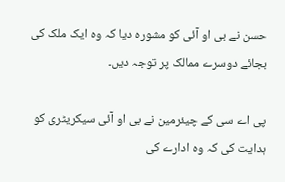حسن نے بی او آئی کو مشورہ دیا کہ وہ ایک ملک کی بجائے دوسرے ممالک پر توجہ دیں۔

پی اے سی کے چیئرمین نے بی او آئی سیکریٹری کو ہدایت کی کہ وہ ادارے کی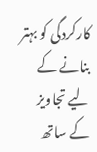کارکردگی کو بہتر بنانے کے لیے تجاویز کے ساتھ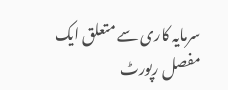سرمایہ کاری سے متعلق ایک مفصل رپورٹ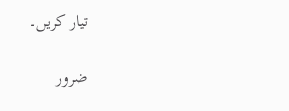تیار کریں۔

ضرور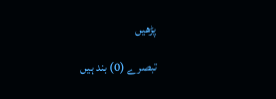پڑھیں

تبصرے (0) بند ہیں